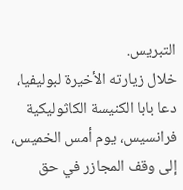التبريس.
خلال زيارته الأخيرة لبوليفيا، دعا بابا الكنيسة الكاثوليكية فرانسيس، يوم أمس الخميس، إلى وقف المجازر في حق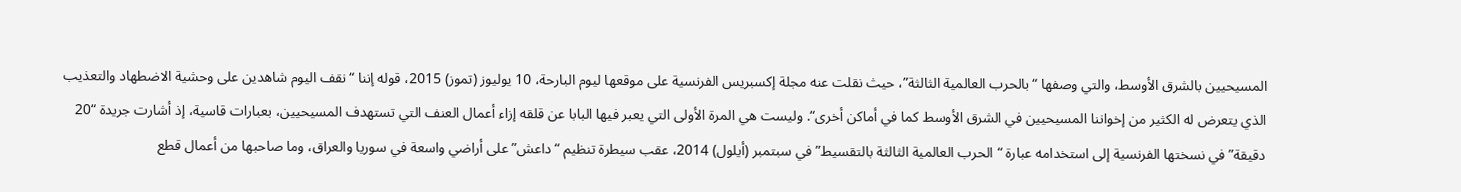المسيحيين بالشرق الأوسط، والتي وصفها “بالحرب العالمية الثالثة”، حيث نقلت عنه مجلة إكسبريس الفرنسية على موقعها ليوم البارحة، 10 يوليوز (تموز) 2015، قوله إننا “نقف اليوم شاهدين على وحشية الاضطهاد والتعذيب الذي يتعرض له الكثير من إخواننا المسيحيين في الشرق الأوسط كما في أماكن أخرى“. وليست هي المرة الأولى التي يعبر فيها البابا عن قلقه إزاء أعمال العنف التي تستهدف المسيحيين، بعبارات قاسية، إذ أشارت جريدة “20 دقيقة” في نسختها الفرنسية إلى استخدامه عبارة “الحرب العالمية الثالثة بالتقسيط” في سبتمبر (أيلول) 2014، عقب سيطرة تنظيم “داعش” على أراضي واسعة في سوريا والعراق، وما صاحبها من أعمال قطع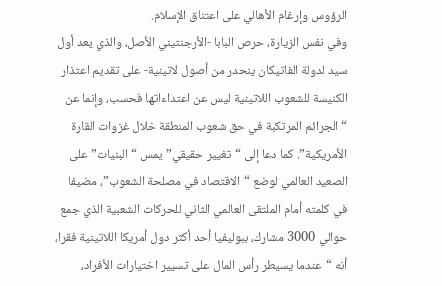الرؤوس وإرغام الأهالي على اعتناق الإسلام.
وفي نفس الزيارة، حرص البابا -الأرجنتيني الأصل، والذي يعد أول سيد لدولة الفاتيكان ينحدر من أصول لاتينية- على تقديم اعتذار الكنيسة للشعوب اللاتينية ليس عن اعتداءاتها فحسب، وإنما عن “الجرائم المرتكبة في حق شعوب المنطقة خلال غزوات القارة الأمريكية”. كما دعا إلى “تغيير حقيقي” يمس “البنيات” على الصعيد العالمي لوضع “الاقتصاد في مصلحة الشعوب”، مضيفا في كلمته أمام الملتقى العالمي الثاني للحركات الشعبية الذي جمع حوالي 3000 مشارك، ببوليفيا أحد أكثر دول أمريكا اللاتينية فقرا، أنه “عندما يسيطر رأس المال على تسيير اختيارات الأفراد،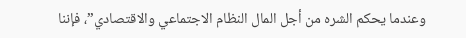وعندما يحكم الشره من أجل المال النظام الاجتماعي والاقتصادي”، فإننا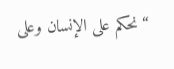“نحكم على الإنسان وعلى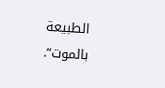الطبيعة بالموت“.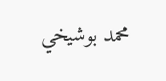محمد بوشيخي